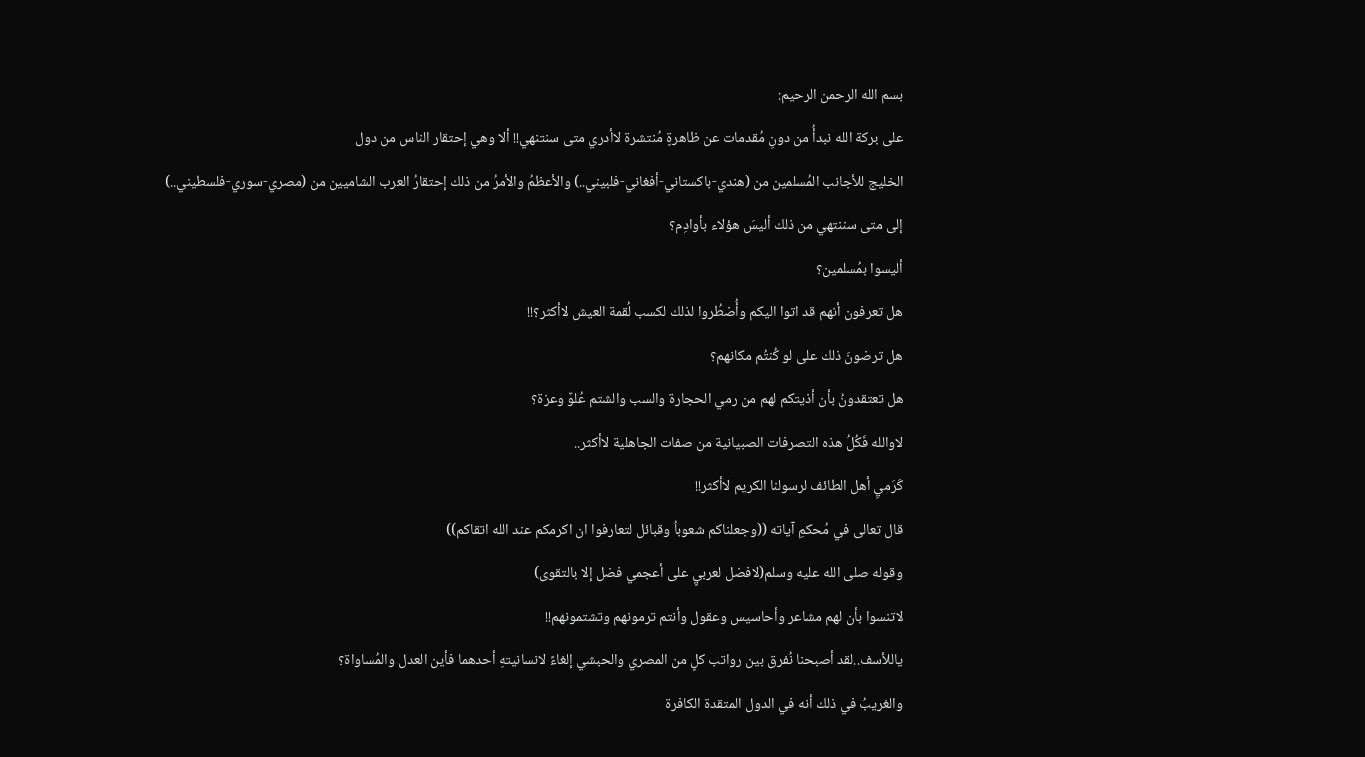بسم الله الرحمن الرحيم:
على بركة الله نبدأُ من دونِ مُقدمات عن ظاهرةٍ مُنتشرة لاأدري متى سنتنهي!! ألا وهي إحتقار الناس من دول
الخليج للأجانب المُسلمين من (هندي-باكستاني-أفغاني-فلبيني..) والأعظمُ والأمرُ من ذلك إحتقارُ العرب الشاميين من (مصري-سوري-فلسطيني..)
إلى متى سننتهي من ذلك أليسَ هؤلاء بأوادِم؟
أليسوا بمُسلمين؟
هل تعرفون أنهم قد اتوا اليكم وأُضطُروا لذلك لكسب لُقمة العيش لاأكثر؟!!
هل ترضونَ ذلك على لو كُنتُم مكانهم؟
هل تعتقدونُ بأن أذيتكم لهم من رمي الحجارة والسب والشتم عُلوٌ وعزة؟
لاوالله فَكُلُ هذه التصرفات الصبيانية من صفات الجاهلية لاأكثر..
كَرَميِ أهل الطائف لرسولنا الكريم لاأكثر!!
قال تعالى في مُحكمِ آياته ((وجعلناكم شعوباُ وقبائل لتعارفوا ان اكرمكم عند الله اتقاكم))
وقوله صلى الله عليه وسلم(لافضل لعربيٍ على أعجمي فضل إلا بالتقوى)
لاتنسوا بأن لهم مشاعر وأحاسيس وعقول وأنتم ترمونهم وتشتمونهم!!
ياللأسف..لقد أصبحنا نُفرق بين رواتب كلٍ من المصري والحبشي إلغاءً لانسانيتهِ أحدهما فأين العدل والمُساواة؟
والغريبُ في ذلك أنه في الدول المتقدة الكافرة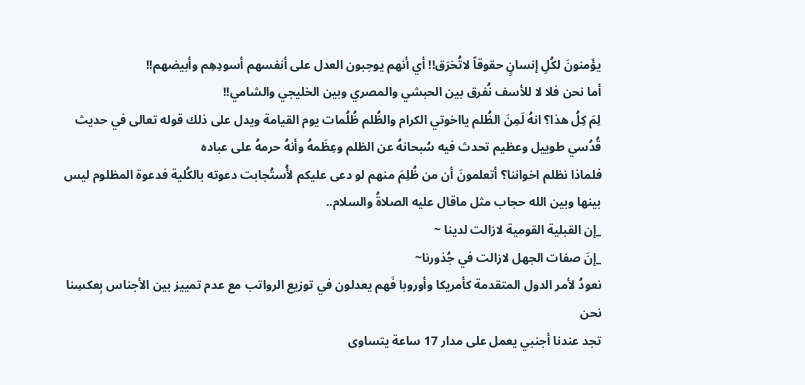يؤَمنونَ لكُلِ إنسانٍ حقوقاً لاتُخرَق!! أي أنهم يوجبون العدل على أنفسهم أسودِهِم وأبيضهم!!
أما نحن فلا لا للأسف نُفرق بين الحبشي والمصري وبين الخليجي والشامي!!
لِمَ كِلُ هذا؟ انهُ لَمِنَ الظُلم يااخوتي الكرام والظُلم ظُلُمات يوم القيامة ويدل على ذلك قوله تعالى في حديث
قُدُسي طوييل وعظيم تحدث فيه سُبحانهُ عن الظلم وعِظَمهُ وأنهُ حرمهُ على عباده
فلماذا نظلم اخواننا؟ أتعلمونَ أن من ظُلِمَ منهم لو دعى عليكم لأُستُجابت دعوته بالكُلية فدعوة المظلوم ليس بينها وبين الله حجاب مثل ماقال عليه الصلاةُ والسلام..
_إن القبلية القومية لازالت لدينا ~
_إنَ صفات الجهل لازالت في جُذورنا~
نعودُ لأمر الدول المتقدمة كأمريكا وأوروبا فَهم يعدلون في توزيع الرواتب مع عدم تمييز بين الأجناس بِعكسِنا نحن
تجد عندنا أجنبي يعمل على مدار 17 ساعة يتساوى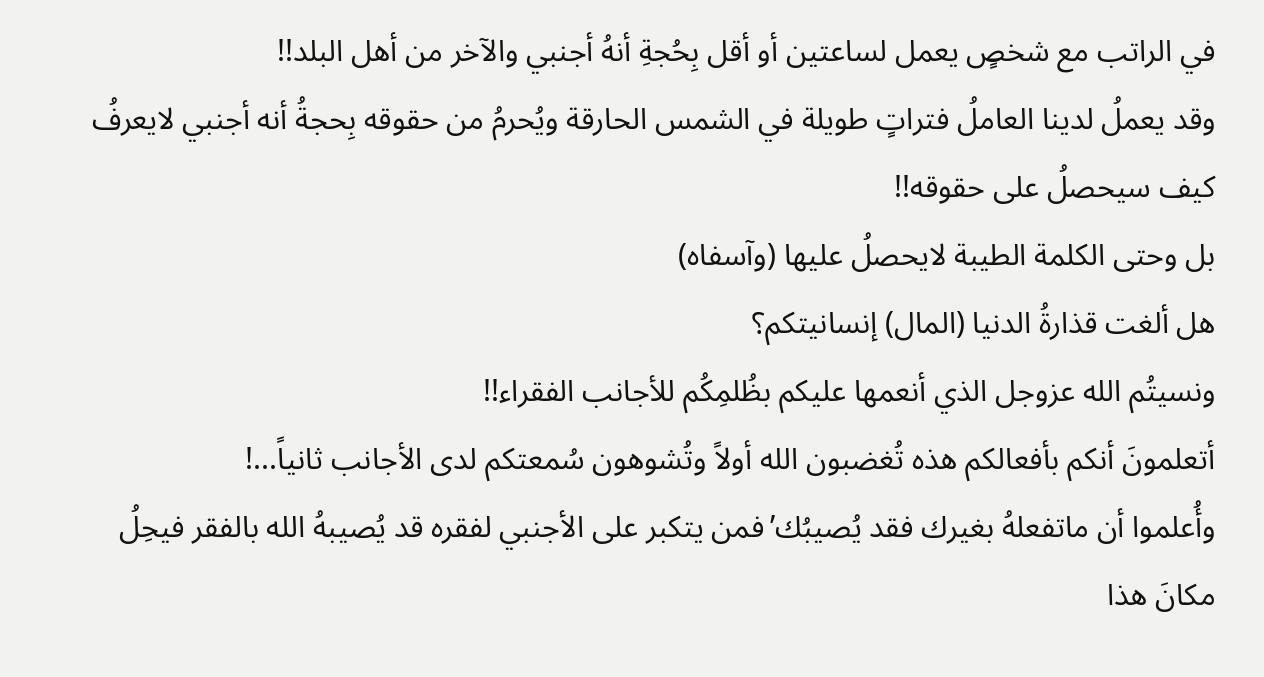في الراتب مع شخصٍ يعمل لساعتين أو أقل بِحُجةِ أنهُ أجنبي والآخر من أهل البلد!!
وقد يعملُ لدينا العاملُ فتراتٍ طويلة في الشمس الحارقة ويُحرمُ من حقوقه بِحجةُ أنه أجنبي لايعرفُ كيف سيحصلُ على حقوقه!!
بل وحتى الكلمة الطيبة لايحصلُ عليها (وآسفاه)
هل ألغت قذارةُ الدنيا (المال) إنسانيتكم؟
ونسيتُم الله عزوجل الذي أنعمها عليكم بظُلمِكُم للأجانب الفقراء!!
أتعلمونَ أنكم بأفعالكم هذه تُغضبون الله أولاً وتُشوهون سُمعتكم لدى الأجانب ثانياً...!
وأُعلموا أن ماتفعلهُ بغيرك فقد يُصيبُك’فمن يتكبر على الأجنبي لفقره قد يُصيبهُ الله بالفقر فيحِلُ مكانَ هذا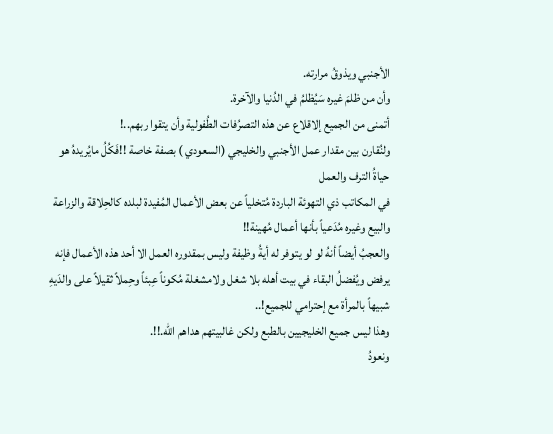الأجنبي ويذوقُ مرارته.
وأن من ظلمَ غيره سَيُظلمُ في الدُنيا والآخرة.
أتمنى من الجميع إلاقلاع عن هذه التصرُفات الطُفولية وأن يتقوا ربهم..!
ولنُقارن بين مقدار عمل الأجنبي والخليجي (السعودي ) بصفة خاصة !!فَكُلُ مايُريدهُ هو حياةُ الترف والعمل
في المكاتب ذي التهوئة الباردة مُتخلياً عن بعض الأعمال المُفيدة لبلده كالحِلاقة والزراعة والبيع وغيره مُدَعياً بأنها أعمال مُهينة!!
والعجبُ أيضاً أنهُ لو لو يتوفر له أيةُ وظيفة وليس بمقدوره العمل الا أحد هذه الأعمال فإنه يرفض ويُفضلُ البقاء في بيت أهله بلا شغل ولامشغلة مُكوناً عِبئاً وحِملاً ثقيلاً على والدَيهِ شبيهاً بالمرأة مع إحترامي للجميع!..
وهذا ليس جميع الخليجيين بالطبع ولكن غالبيتهم هداهم الله.!!.
ونعودُ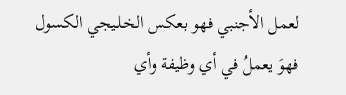لعمل الأجنبي فهو بعكس الخـلـيجي الكسول فهوَ يعملُ في أي وظيفة وأي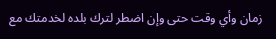زمان وأي وقت حتى وإن اضطر لترك بلده لخدمتك مع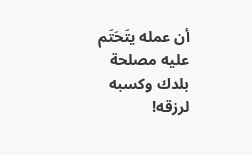أن عمله يتَحَتَم عليه مصلحة بلدك وكسبه لرزقه!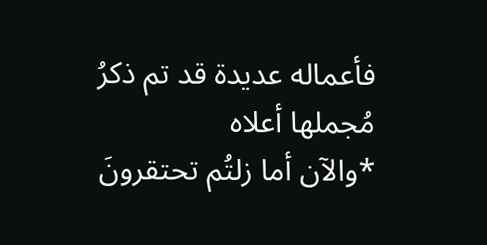فأعماله عديدة قد تم ذكرُ مُجملها أعلاه
*والآن أما زلتُم تحتقرونَ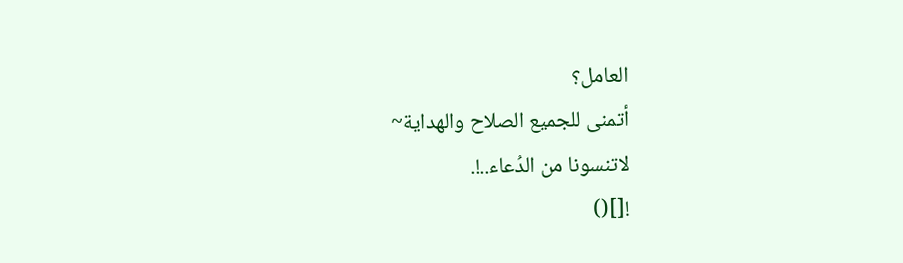العامل؟
أتمنى للجميع الصلاح والهداية~
لاتنسونا من الدُعاء..!.
![]()